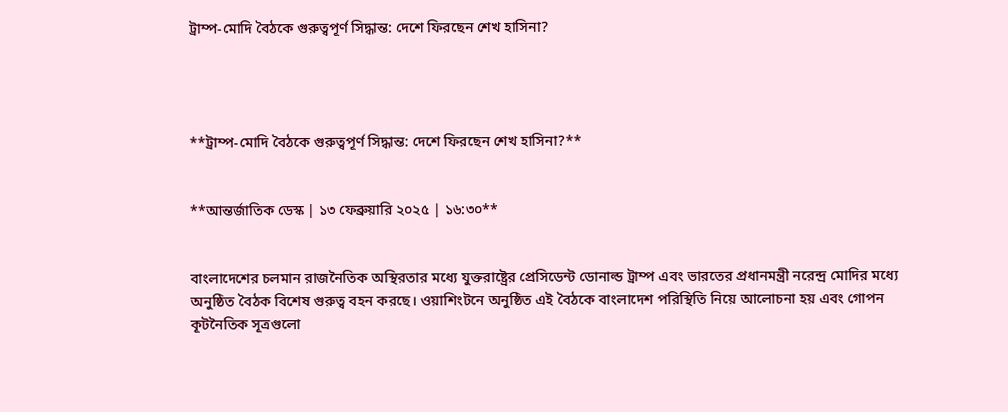ট্রাম্প-মোদি বৈঠকে গুরুত্বপূর্ণ সিদ্ধান্ত: দেশে ফিরছেন শেখ হাসিনা?




**ট্রাম্প-মোদি বৈঠকে গুরুত্বপূর্ণ সিদ্ধান্ত: দেশে ফিরছেন শেখ হাসিনা?**


**আন্তর্জাতিক ডেস্ক | ১৩ ফেব্রুয়ারি ২০২৫ | ১৬:৩০**


বাংলাদেশের চলমান রাজনৈতিক অস্থিরতার মধ্যে যুক্তরাষ্ট্রের প্রেসিডেন্ট ডোনাল্ড ট্রাম্প এবং ভারতের প্রধানমন্ত্রী নরেন্দ্র মোদির মধ্যে অনুষ্ঠিত বৈঠক বিশেষ গুরুত্ব বহন করছে। ওয়াশিংটনে অনুষ্ঠিত এই বৈঠকে বাংলাদেশ পরিস্থিতি নিয়ে আলোচনা হয় এবং গোপন কূটনৈতিক সূত্রগুলো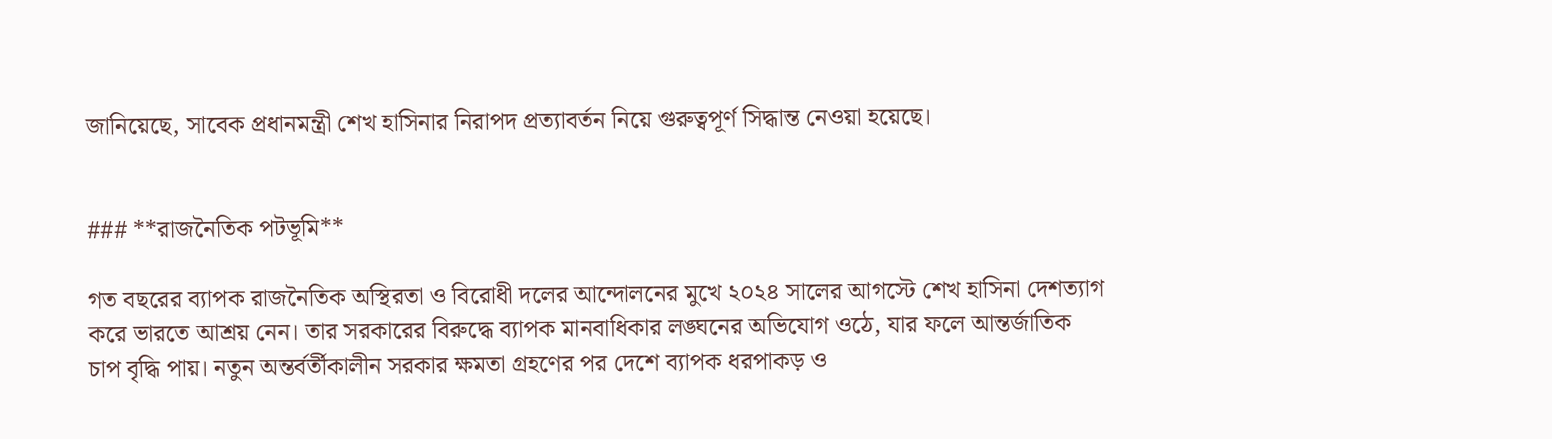জানিয়েছে, সাবেক প্রধানমন্ত্রী শেখ হাসিনার নিরাপদ প্রত্যাবর্তন নিয়ে গুরুত্বপূর্ণ সিদ্ধান্ত নেওয়া হয়েছে।


### **রাজনৈতিক পটভূমি**

গত বছরের ব্যাপক রাজনৈতিক অস্থিরতা ও বিরোধী দলের আন্দোলনের মুখে ২০২৪ সালের আগস্টে শেখ হাসিনা দেশত্যাগ করে ভারতে আশ্রয় নেন। তার সরকারের বিরুদ্ধে ব্যাপক মানবাধিকার লঙ্ঘনের অভিযোগ ওঠে, যার ফলে আন্তর্জাতিক চাপ বৃদ্ধি পায়। নতুন অন্তর্বর্তীকালীন সরকার ক্ষমতা গ্রহণের পর দেশে ব্যাপক ধরপাকড় ও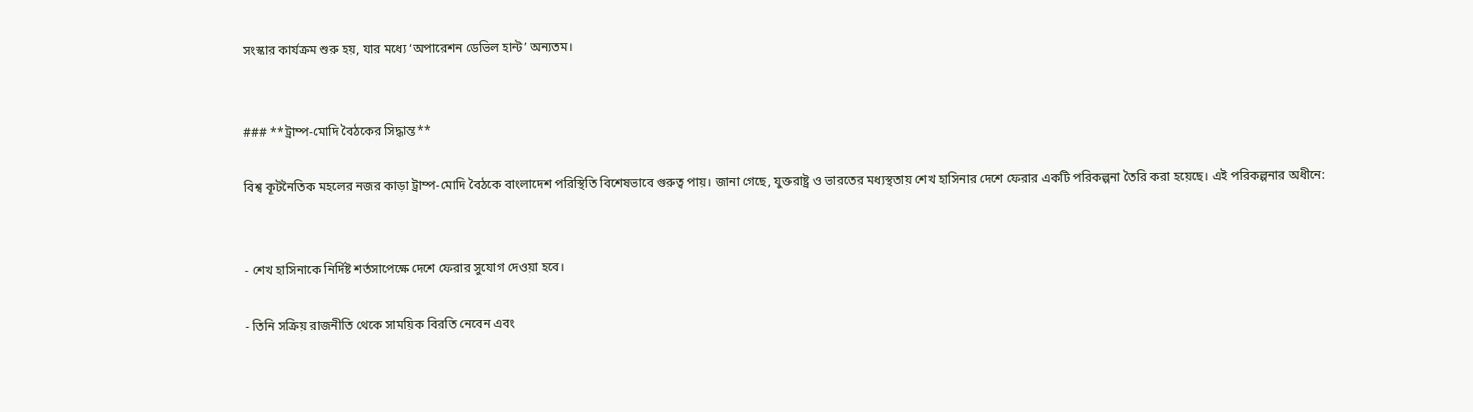সংস্কার কার্যক্রম শুরু হয়, যার মধ্যে ‘অপারেশন ডেভিল হান্ট’ অন্যতম।


### **ট্রাম্প-মোদি বৈঠকের সিদ্ধান্ত**

বিশ্ব কূটনৈতিক মহলের নজর কাড়া ট্রাম্প-মোদি বৈঠকে বাংলাদেশ পরিস্থিতি বিশেষভাবে গুরুত্ব পায়। জানা গেছে, যুক্তরাষ্ট্র ও ভারতের মধ্যস্থতায় শেখ হাসিনার দেশে ফেরার একটি পরিকল্পনা তৈরি করা হয়েছে। এই পরিকল্পনার অধীনে:


- শেখ হাসিনাকে নির্দিষ্ট শর্তসাপেক্ষে দেশে ফেরার সুযোগ দেওয়া হবে।

- তিনি সক্রিয় রাজনীতি থেকে সাময়িক বিরতি নেবেন এবং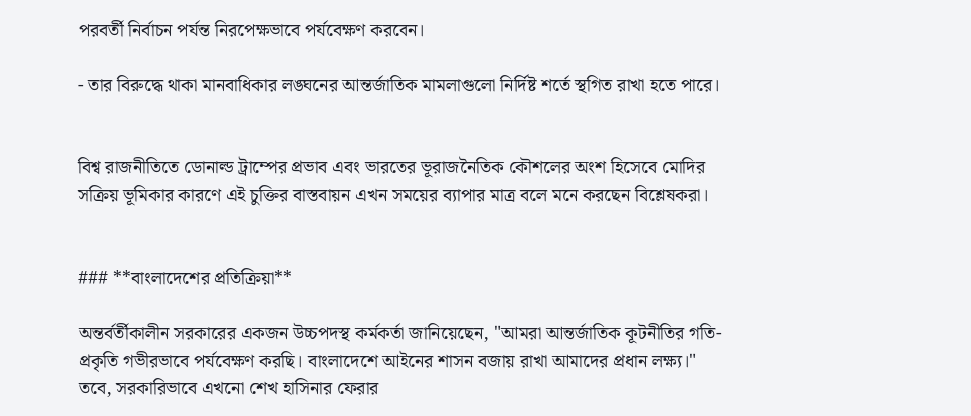পরবর্তী নির্বাচন পর্যন্ত নিরপেক্ষভাবে পর্যবেক্ষণ করবেন।

- তার বিরুদ্ধে থাকা মানবাধিকার লঙ্ঘনের আন্তর্জাতিক মামলাগুলো নির্দিষ্ট শর্তে স্থগিত রাখা হতে পারে।


বিশ্ব রাজনীতিতে ডোনাল্ড ট্রাম্পের প্রভাব এবং ভারতের ভূরাজনৈতিক কৌশলের অংশ হিসেবে মোদির সক্রিয় ভূমিকার কারণে এই চুক্তির বাস্তবায়ন এখন সময়ের ব্যাপার মাত্র বলে মনে করছেন বিশ্লেষকরা।


### **বাংলাদেশের প্রতিক্রিয়া**

অন্তর্বর্তীকালীন সরকারের একজন উচ্চপদস্থ কর্মকর্তা জানিয়েছেন, "আমরা আন্তর্জাতিক কূটনীতির গতি-প্রকৃতি গভীরভাবে পর্যবেক্ষণ করছি। বাংলাদেশে আইনের শাসন বজায় রাখা আমাদের প্রধান লক্ষ্য।" তবে, সরকারিভাবে এখনো শেখ হাসিনার ফেরার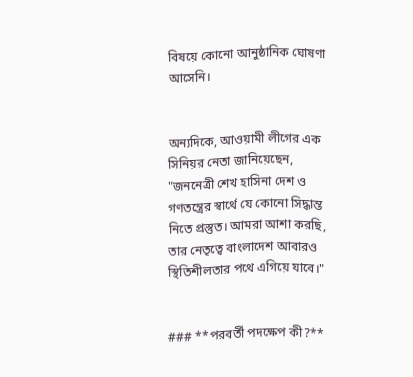বিষয়ে কোনো আনুষ্ঠানিক ঘোষণা আসেনি।


অন্যদিকে, আওয়ামী লীগের এক সিনিয়র নেতা জানিয়েছেন, "জননেত্রী শেখ হাসিনা দেশ ও গণতন্ত্রের স্বার্থে যে কোনো সিদ্ধান্ত নিতে প্রস্তুত। আমরা আশা করছি, তার নেতৃত্বে বাংলাদেশ আবারও স্থিতিশীলতার পথে এগিয়ে যাবে।"


### **পরবর্তী পদক্ষেপ কী?**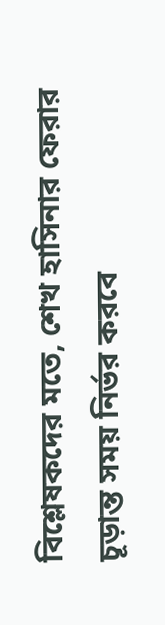বিশ্লেষকদের মতে, শেখ হাসিনার ফেরার চূড়ান্ত সময় নির্ভর করবে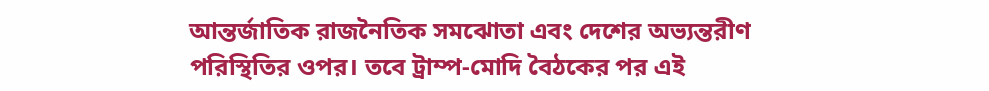আন্তর্জাতিক রাজনৈতিক সমঝোতা এবং দেশের অভ্যন্তরীণ পরিস্থিতির ওপর। তবে ট্রাম্প-মোদি বৈঠকের পর এই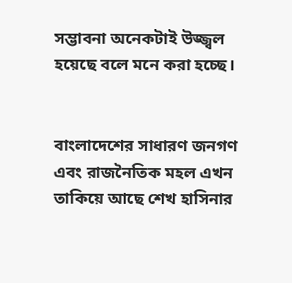সম্ভাবনা অনেকটাই উজ্জ্বল হয়েছে বলে মনে করা হচ্ছে।


বাংলাদেশের সাধারণ জনগণ এবং রাজনৈতিক মহল এখন তাকিয়ে আছে শেখ হাসিনার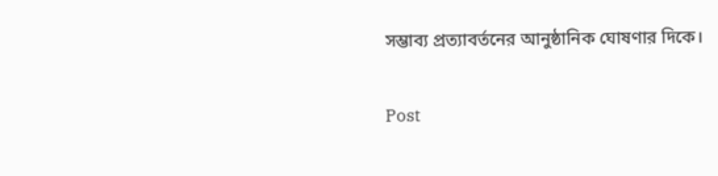সম্ভাব্য প্রত্যাবর্তনের আনুষ্ঠানিক ঘোষণার দিকে।

Post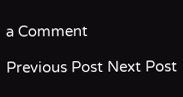a Comment

Previous Post Next Post